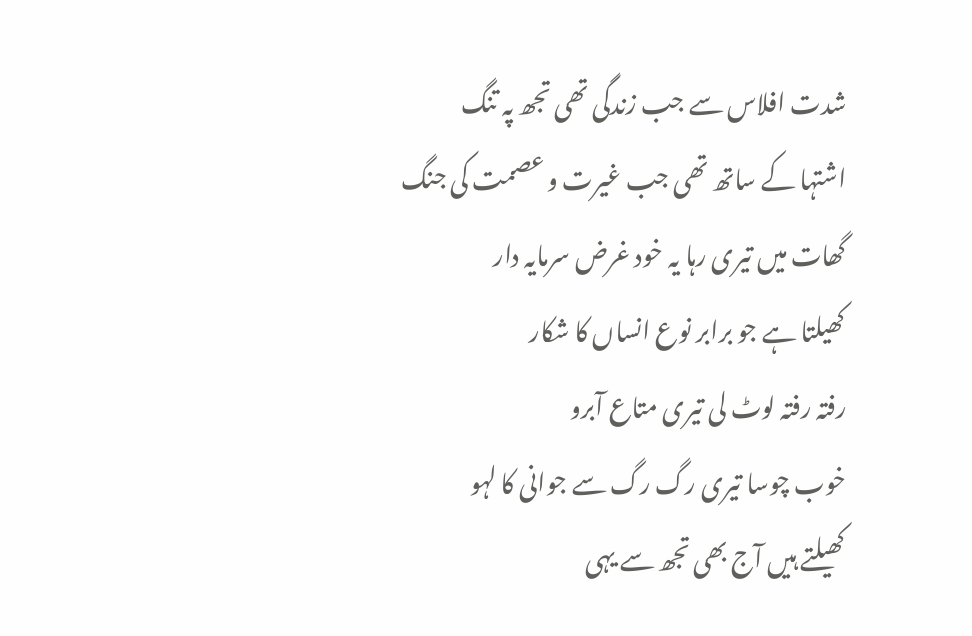شدت افلاس سے جب زندگی تھی تجھ پہ تنگ
اشتہا کے ساتھ تھی جب غیرت و عصمت کی جنگ
گھات میں تیری رہا یہ خود غرض سرمایہ دار
کھیلتا ہے جو برابر نوع انساں کا شکار
رفتہ رفتہ لوٹ لی تیری متاع آبرو
خوب چوسا تیری رگ رگ سے جوانی کا لہو
کھیلتے ہیں آج بھی تجھ سے یہی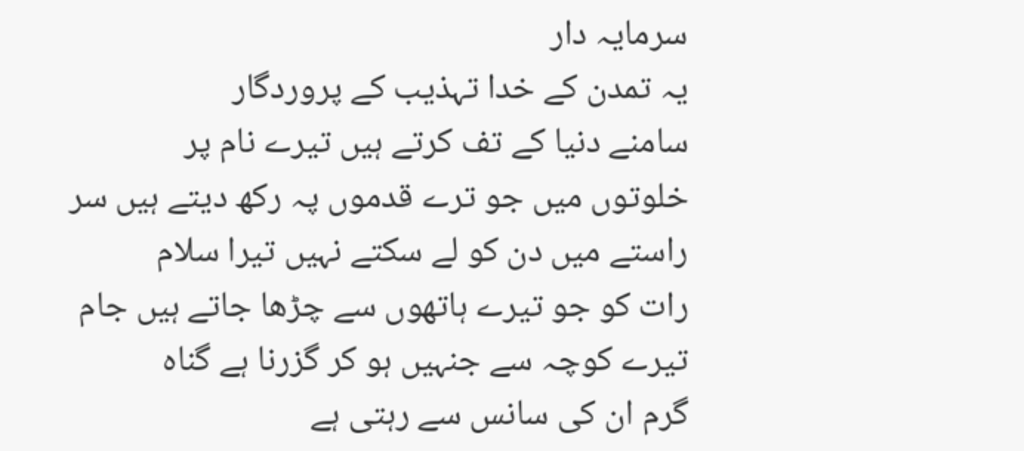سرمایہ دار
یہ تمدن کے خدا تہذیب کے پروردگار
سامنے دنیا کے تف کرتے ہیں تیرے نام پر
خلوتوں میں جو ترے قدموں پہ رکھ دیتے ہیں سر
راستے میں دن کو لے سکتے نہیں تیرا سلام
رات کو جو تیرے ہاتھوں سے چڑھا جاتے ہیں جام
تیرے کوچہ سے جنہیں ہو کر گزرنا ہے گناہ
گرم ان کی سانس سے رہتی ہے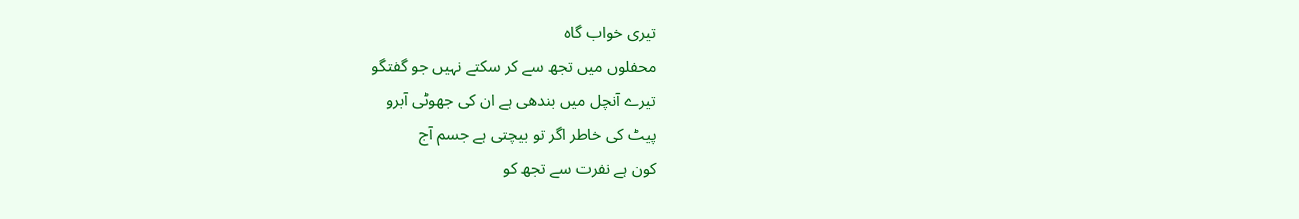تیری خواب گاہ
محفلوں میں تجھ سے کر سکتے نہیں جو گفتگو
تیرے آنچل میں بندھی ہے ان کی جھوٹی آبرو
پیٹ کی خاطر اگر تو بیچتی ہے جسم آج
کون ہے نفرت سے تجھ کو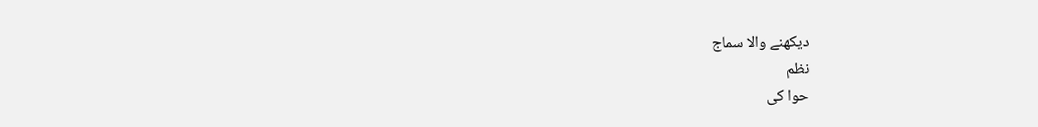دیکھنے والا سماج
نظم
حوا کی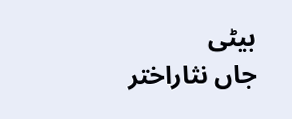بیٹی
جاں نثاراختر